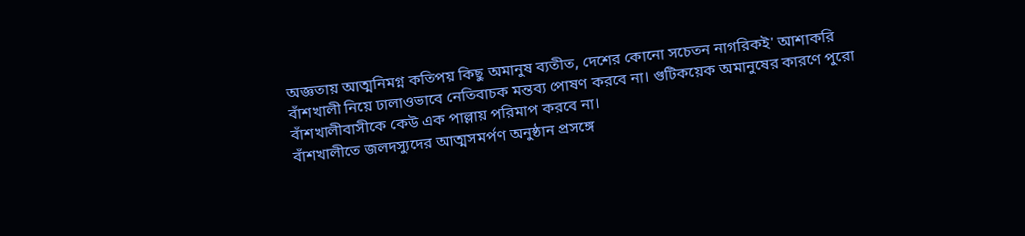অজ্ঞতায় আত্মনিমগ্ন কতিপয় কিছু অমানুষ ব্যতীত, দেশের কোনো সচেতন নাগরিকই' আশাকরি বাঁশখালী নিয়ে ঢালাওভাবে নেতিবাচক মন্তব্য পোষণ করবে না। গুটিকয়েক অমানুষের কারণে পুরো বাঁশখালীবাসীকে কেউ এক পাল্লায় পরিমাপ করবে না।
বাঁশখালীতে জলদস্যুদের আত্মসমর্পণ অনুষ্ঠান প্রসঙ্গে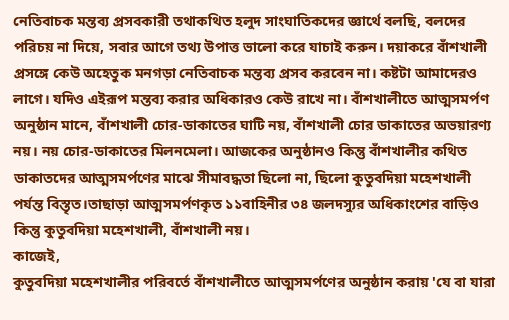নেতিবাচক মন্তব্য প্রসবকারী তথাকথিত হলুদ সাংঘাতিকদের জ্ঞার্থে বলছি, বলদের পরিচয় না দিয়ে, সবার আগে তথ্য উপাত্ত ভালো করে যাচাই করুন। দয়াকরে বাঁশখালী প্রসঙ্গে কেউ অহেতুক মনগড়া নেতিবাচক মন্তব্য প্রসব করবেন না। কষ্টটা আমাদেরও লাগে। যদিও এইরূপ মন্তব্য করার অধিকারও কেউ রাখে না। বাঁশখালীতে আত্মসমর্পণ অনুষ্ঠান মানে, বাঁশখালী চোর-ডাকাতের ঘাটি নয়, বাঁশখালী চোর ডাকাতের অভয়ারণ্য নয়। নয় চোর-ডাকাতের মিলনমেলা। আজকের অনুষ্ঠানও কিন্তু বাঁশখালীর কথিত ডাকাতদের আত্মসমর্পণের মাঝে সীমাবদ্ধতা ছিলো না, ছিলো কুতুবদিয়া মহেশখালী পর্যন্ত বিস্তৃত।তাছাড়া আত্মসমর্পণকৃত ১১বাহিনীর ৩৪ জলদস্যুর অধিকাংশের বাড়িও কিন্তু কুতুবদিয়া মহেশখালী, বাঁশখালী নয়।
কাজেই,
কুতুবদিয়া মহেশখালীর পরিবর্তে বাঁশখালীতে আত্মসমর্পণের অনুষ্ঠান করায় 'যে বা যারা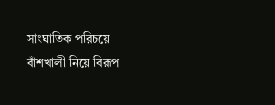সাংঘাতিক পরিচয়ে বাঁশখালী নিয়ে বিরূপ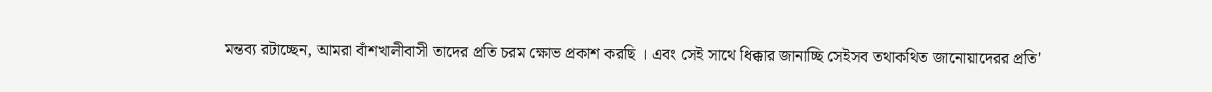মন্তব্য রটাচ্ছেন, আমরা বাঁশখালীবাসী তাদের প্রতি চরম ক্ষোভ প্রকাশ করছি । এবং সেই সাথে ধিক্কার জানাচ্ছি সেইসব তথাকথিত জানোয়াদেরর প্রতি'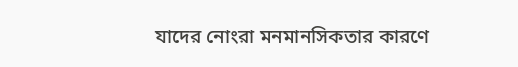যাদের নোংরা মনমানসিকতার কারণে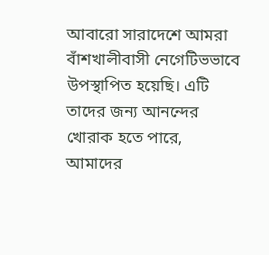আবারো সারাদেশে আমরা বাঁশখালীবাসী নেগেটিভভাবে উপস্থাপিত হয়েছি। এটি তাদের জন্য আনন্দের খোরাক হতে পারে, আমাদের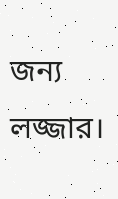জন্য লজ্জার।